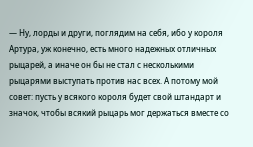— Ну, лорды и други, поглядим на себя, ибо у короля Артура, уж конечно, есть много надежных отличных рыцарей, а иначе он бы не стал с несколькими рыцарями выступать против нас всех. А потому мой совет: пусть у всякого короля будет свой штандарт и значок, чтобы всякий рыцарь мог держаться вместе со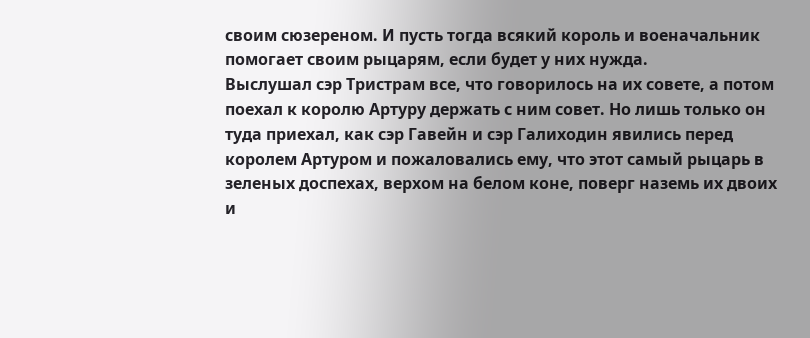своим сюзереном. И пусть тогда всякий король и военачальник помогает своим рыцарям, если будет у них нужда.
Выслушал сэр Тристрам все, что говорилось на их совете, а потом поехал к королю Артуру держать с ним совет. Но лишь только он туда приехал, как сэр Гавейн и сэр Галиходин явились перед королем Артуром и пожаловались ему, что этот самый рыцарь в зеленых доспехах, верхом на белом коне, поверг наземь их двоих и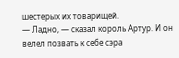шестерых их товарищей.
— Ладно, — сказал король Артур. И он велел позвать к себе сэра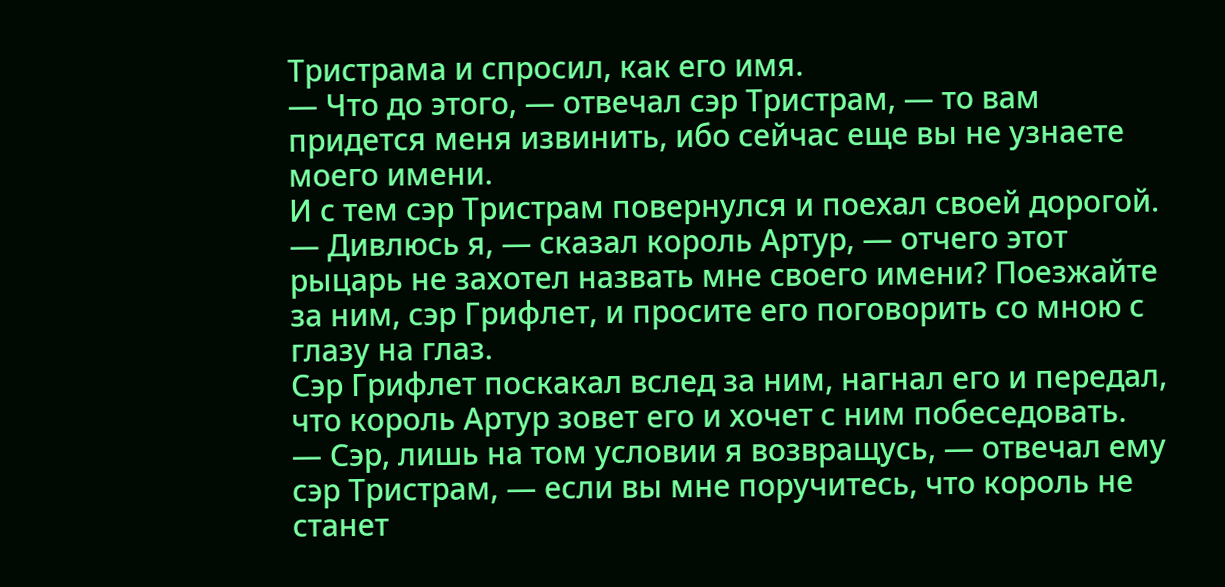Тристрама и спросил, как его имя.
— Что до этого, — отвечал сэр Тристрам, — то вам придется меня извинить, ибо сейчас еще вы не узнаете моего имени.
И с тем сэр Тристрам повернулся и поехал своей дорогой.
— Дивлюсь я, — сказал король Артур, — отчего этот рыцарь не захотел назвать мне своего имени? Поезжайте за ним, сэр Грифлет, и просите его поговорить со мною с глазу на глаз.
Сэр Грифлет поскакал вслед за ним, нагнал его и передал, что король Артур зовет его и хочет с ним побеседовать.
— Сэр, лишь на том условии я возвращусь, — отвечал ему сэр Тристрам, — если вы мне поручитесь, что король не станет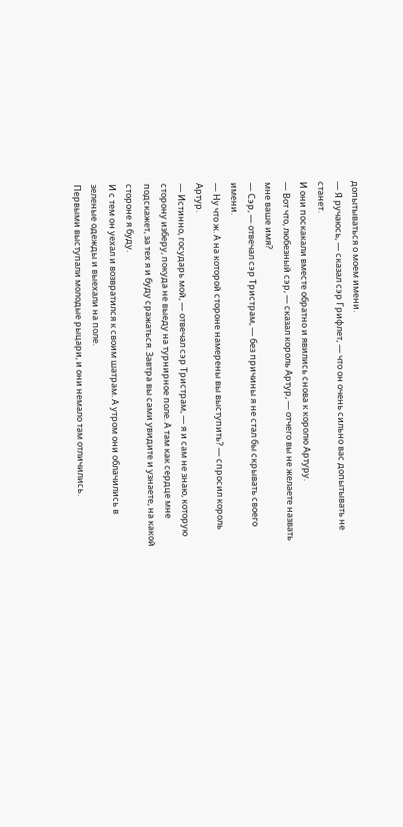допытываться о моем имени.
— Я ручаюсь, — сказал сэр Грифлет, — что он очень сильно вас допытывать не станет.
И они поскакали вместе обратно и явились снова к королю Артуру.
— Вот что, любезный сэр, — сказал король Артур, — отчего вы не желаете назвать мне ваше имя?
— Сэр, — отвечал сэр Тристрам, — без причины я не стал бы скрывать своего имени.
— Ну что ж. А на которой стороне намерены вы выступить? — спросил король Артур.
— Истинно, государь мой, — отвечал сэр Тристрам, — я и сам не знаю, которую сторону изберу, покуда не выеду на турнирное поле. А там как сердце мне подскажет, за тех я и буду сражаться. Завтра вы сами увидите и узнаете, на какой стороне я буду.
И с тем он уехал и возвратился к своим шатрам. А утром они облачились в зеленые одежды и выехали на поле.
Первыми выступали молодые рыцари, и они немало там отличились.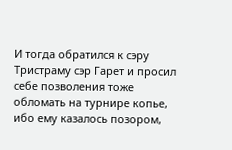И тогда обратился к сэру Тристраму сэр Гарет и просил себе позволения тоже обломать на турнире копье, ибо ему казалось позором,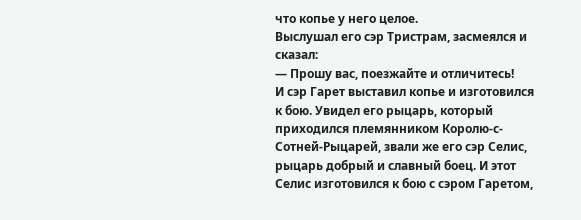что копье у него целое.
Выслушал его сэр Тристрам, засмеялся и сказал:
— Прошу вас, поезжайте и отличитесь!
И сэр Гарет выставил копье и изготовился к бою. Увидел его рыцарь, который приходился племянником Королю-с-Сотней-Рыцарей, звали же его сэр Селис, рыцарь добрый и славный боец. И этот Селис изготовился к бою с сэром Гаретом,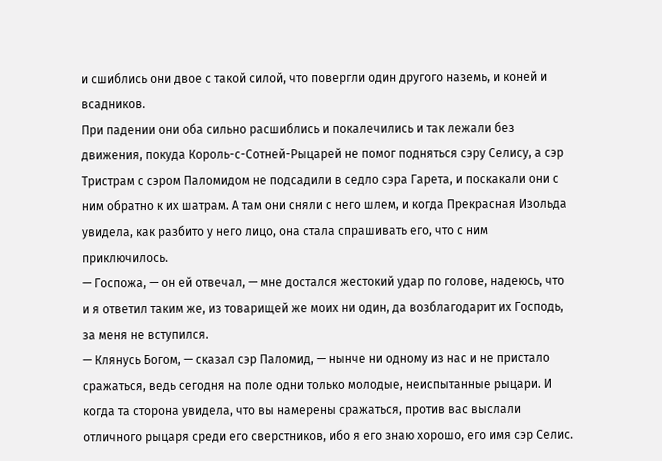и сшиблись они двое с такой силой, что повергли один другого наземь, и коней и всадников.
При падении они оба сильно расшиблись и покалечились и так лежали без движения, покуда Король-с-Сотней-Рыцарей не помог подняться сэру Селису, а сэр Тристрам с сэром Паломидом не подсадили в седло сэра Гарета, и поскакали они с ним обратно к их шатрам. А там они сняли с него шлем, и когда Прекрасная Изольда увидела, как разбито у него лицо, она стала спрашивать его, что с ним приключилось.
— Госпожа, — он ей отвечал, — мне достался жестокий удар по голове, надеюсь, что и я ответил таким же, из товарищей же моих ни один, да возблагодарит их Господь, за меня не вступился.
— Клянусь Богом, — сказал сэр Паломид, — нынче ни одному из нас и не пристало сражаться, ведь сегодня на поле одни только молодые, неиспытанные рыцари. И когда та сторона увидела, что вы намерены сражаться, против вас выслали отличного рыцаря среди его сверстников, ибо я его знаю хорошо, его имя сэр Селис.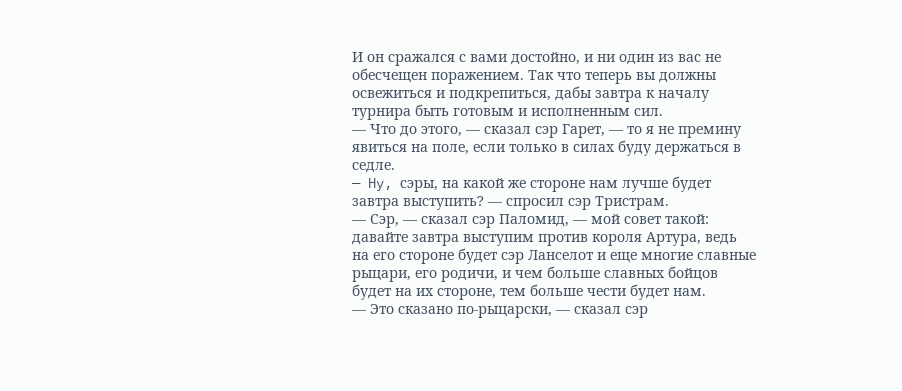И он сражался с вами достойно, и ни один из вас не обесчещен поражением. Так что теперь вы должны освежиться и подкрепиться, дабы завтра к началу турнира быть готовым и исполненным сил.
— Что до этого, — сказал сэр Гарет, — то я не премину явиться на поле, если только в силах буду держаться в седле.
— Hy, сэры, на какой же стороне нам лучше будет завтра выступить? — спросил сэр Тристрам.
— Сэр, — сказал сэр Паломид, — мой совет такой: давайте завтра выступим против короля Артура, ведь на его стороне будет сэр Ланселот и еще многие славные рыцари, его родичи, и чем больше славных бойцов будет на их стороне, тем больше чести будет нам.
— Это сказано по-рыцарски, — сказал сэр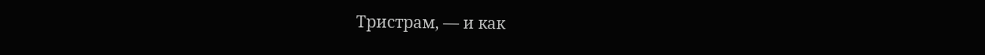Тристрам, — и как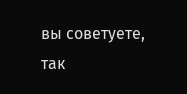вы советуете, так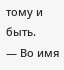тому и быть.
— Во имя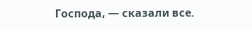Господа, — сказали все.